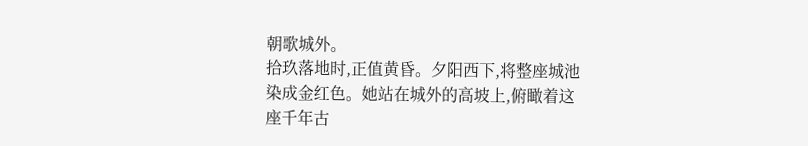朝歌城外。
拾玖落地时,正值黄昏。夕阳西下,将整座城池染成金红色。她站在城外的高坡上,俯瞰着这座千年古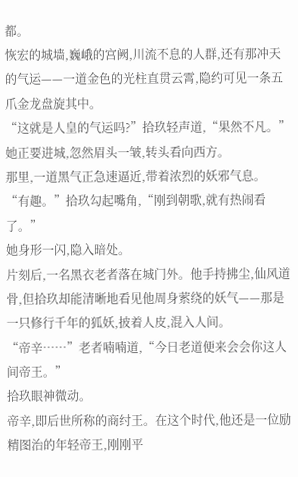都。
恢宏的城墙,巍峨的宫阙,川流不息的人群,还有那冲天的气运——一道金色的光柱直贯云霄,隐约可见一条五爪金龙盘旋其中。
“这就是人皇的气运吗?”拾玖轻声道,“果然不凡。”
她正要进城,忽然眉头一皱,转头看向西方。
那里,一道黑气正急速逼近,带着浓烈的妖邪气息。
“有趣。”拾玖勾起嘴角,“刚到朝歌,就有热闹看了。”
她身形一闪,隐入暗处。
片刻后,一名黑衣老者落在城门外。他手持拂尘,仙风道骨,但拾玖却能清晰地看见他周身萦绕的妖气——那是一只修行千年的狐妖,披着人皮,混入人间。
“帝辛……”老者喃喃道,“今日老道便来会会你这人间帝王。”
拾玖眼神微动。
帝辛,即后世所称的商纣王。在这个时代,他还是一位励精图治的年轻帝王,刚刚平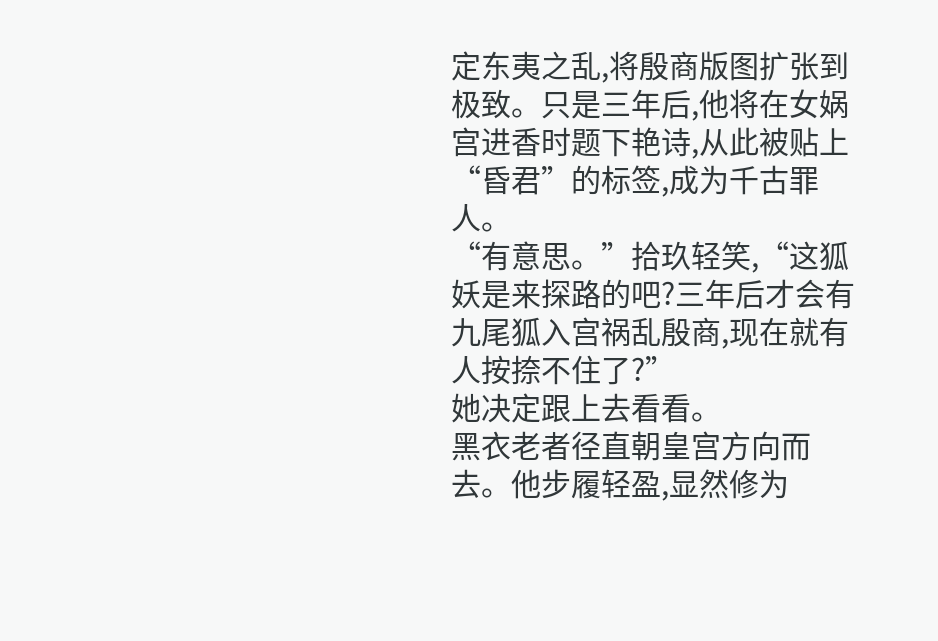定东夷之乱,将殷商版图扩张到极致。只是三年后,他将在女娲宫进香时题下艳诗,从此被贴上“昏君”的标签,成为千古罪人。
“有意思。”拾玖轻笑,“这狐妖是来探路的吧?三年后才会有九尾狐入宫祸乱殷商,现在就有人按捺不住了?”
她决定跟上去看看。
黑衣老者径直朝皇宫方向而去。他步履轻盈,显然修为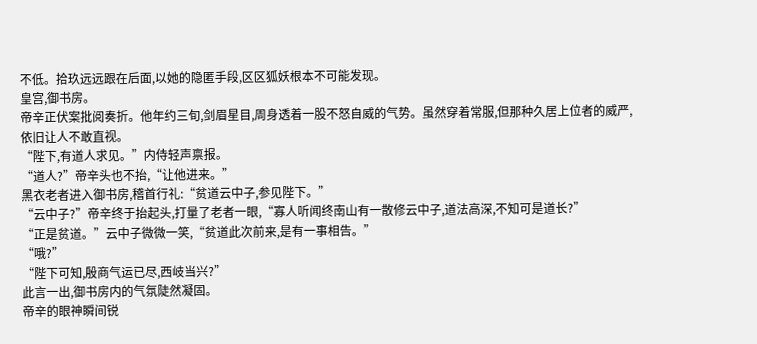不低。拾玖远远跟在后面,以她的隐匿手段,区区狐妖根本不可能发现。
皇宫,御书房。
帝辛正伏案批阅奏折。他年约三旬,剑眉星目,周身透着一股不怒自威的气势。虽然穿着常服,但那种久居上位者的威严,依旧让人不敢直视。
“陛下,有道人求见。”内侍轻声禀报。
“道人?”帝辛头也不抬,“让他进来。”
黑衣老者进入御书房,稽首行礼:“贫道云中子,参见陛下。”
“云中子?”帝辛终于抬起头,打量了老者一眼,“寡人听闻终南山有一散修云中子,道法高深,不知可是道长?”
“正是贫道。”云中子微微一笑,“贫道此次前来,是有一事相告。”
“哦?”
“陛下可知,殷商气运已尽,西岐当兴?”
此言一出,御书房内的气氛陡然凝固。
帝辛的眼神瞬间锐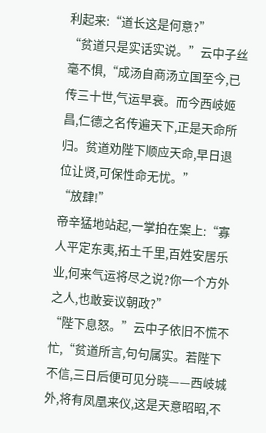利起来:“道长这是何意?”
“贫道只是实话实说。”云中子丝毫不惧,“成汤自商汤立国至今,已传三十世,气运早衰。而今西岐姬昌,仁德之名传遍天下,正是天命所归。贫道劝陛下顺应天命,早日退位让贤,可保性命无忧。”
“放肆!”
帝辛猛地站起,一掌拍在案上:“寡人平定东夷,拓土千里,百姓安居乐业,何来气运将尽之说?你一个方外之人,也敢妄议朝政?”
“陛下息怒。”云中子依旧不慌不忙,“贫道所言,句句属实。若陛下不信,三日后便可见分晓——西岐城外,将有凤凰来仪,这是天意昭昭,不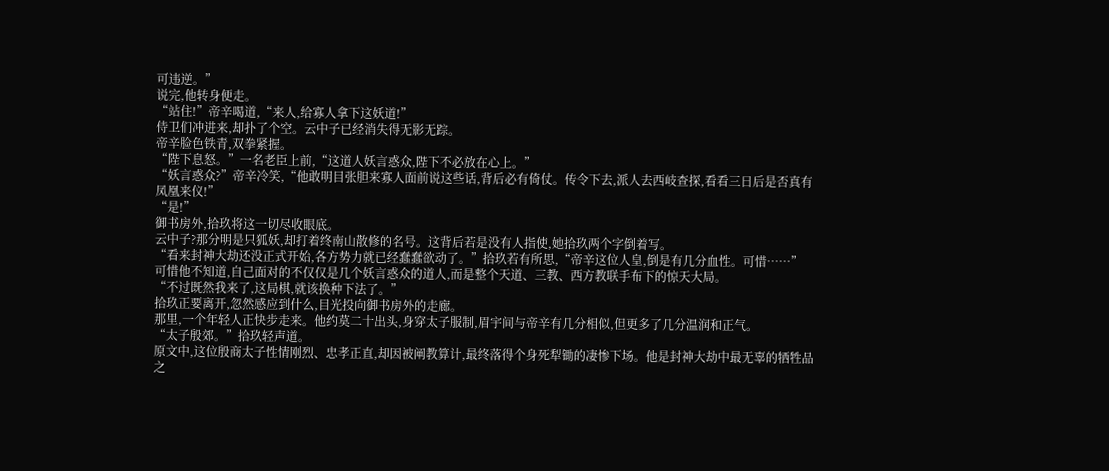可违逆。”
说完,他转身便走。
“站住!”帝辛喝道,“来人,给寡人拿下这妖道!”
侍卫们冲进来,却扑了个空。云中子已经消失得无影无踪。
帝辛脸色铁青,双拳紧握。
“陛下息怒。”一名老臣上前,“这道人妖言惑众,陛下不必放在心上。”
“妖言惑众?”帝辛冷笑,“他敢明目张胆来寡人面前说这些话,背后必有倚仗。传令下去,派人去西岐查探,看看三日后是否真有凤凰来仪!”
“是!”
御书房外,拾玖将这一切尽收眼底。
云中子?那分明是只狐妖,却打着终南山散修的名号。这背后若是没有人指使,她拾玖两个字倒着写。
“看来封神大劫还没正式开始,各方势力就已经蠢蠢欲动了。”拾玖若有所思,“帝辛这位人皇,倒是有几分血性。可惜……”
可惜他不知道,自己面对的不仅仅是几个妖言惑众的道人,而是整个天道、三教、西方教联手布下的惊天大局。
“不过既然我来了,这局棋,就该换种下法了。”
拾玖正要离开,忽然感应到什么,目光投向御书房外的走廊。
那里,一个年轻人正快步走来。他约莫二十出头,身穿太子服制,眉宇间与帝辛有几分相似,但更多了几分温润和正气。
“太子殷郊。”拾玖轻声道。
原文中,这位殷商太子性情刚烈、忠孝正直,却因被阐教算计,最终落得个身死犁锄的凄惨下场。他是封神大劫中最无辜的牺牲品之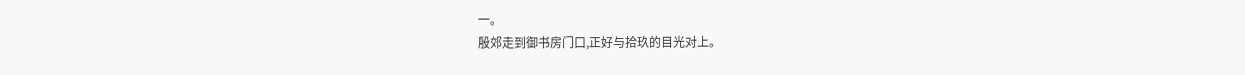一。
殷郊走到御书房门口,正好与拾玖的目光对上。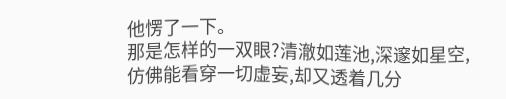他愣了一下。
那是怎样的一双眼?清澈如莲池,深邃如星空,仿佛能看穿一切虚妄,却又透着几分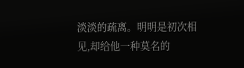淡淡的疏离。明明是初次相见,却给他一种莫名的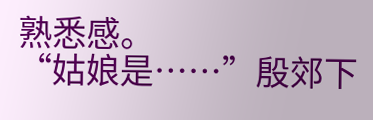熟悉感。
“姑娘是……”殷郊下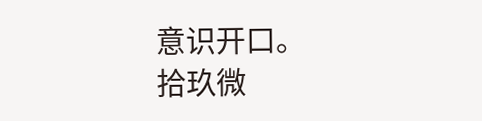意识开口。
拾玖微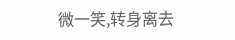微一笑,转身离去